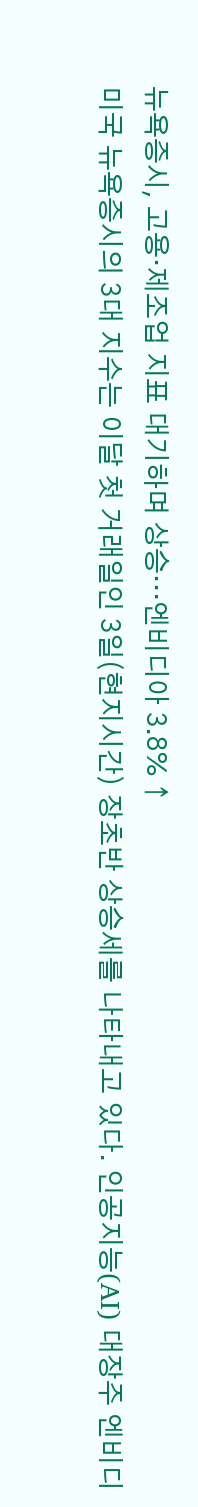뉴욕증시, 고용·제조업 지표 대기하며 상승…엔비디아 3.8% ↑
미국 뉴욕증시의 3대 지수는 이달 첫 거래일인 3일(현지시간) 장초반 상승세를 나타내고 있다. 인공지능(AI) 대장주 엔비디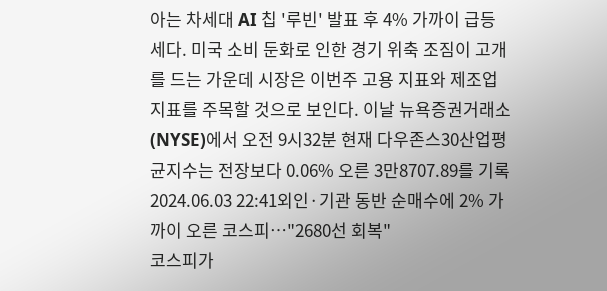아는 차세대 AI 칩 '루빈' 발표 후 4% 가까이 급등세다. 미국 소비 둔화로 인한 경기 위축 조짐이 고개를 드는 가운데 시장은 이번주 고용 지표와 제조업 지표를 주목할 것으로 보인다. 이날 뉴욕증권거래소(NYSE)에서 오전 9시32분 현재 다우존스30산업평균지수는 전장보다 0.06% 오른 3만8707.89를 기록 2024.06.03 22:41외인·기관 동반 순매수에 2% 가까이 오른 코스피…"2680선 회복"
코스피가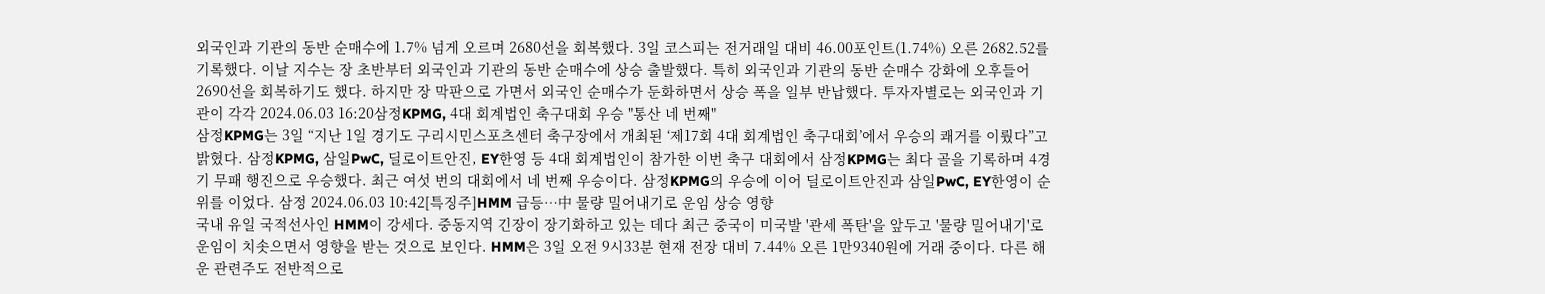외국인과 기관의 동반 순매수에 1.7% 넘게 오르며 2680선을 회복했다. 3일 코스피는 전거래일 대비 46.00포인트(1.74%) 오른 2682.52를 기록했다. 이날 지수는 장 초반부터 외국인과 기관의 동반 순매수에 상승 출발했다. 특히 외국인과 기관의 동반 순매수 강화에 오후들어 2690선을 회복하기도 했다. 하지만 장 막판으로 가면서 외국인 순매수가 둔화하면서 상승 폭을 일부 반납했다. 투자자별로는 외국인과 기관이 각각 2024.06.03 16:20삼정KPMG, 4대 회계법인 축구대회 우승 "통산 네 번째"
삼정KPMG는 3일 “지난 1일 경기도 구리시민스포츠센터 축구장에서 개최된 ‘제17회 4대 회계법인 축구대회’에서 우승의 쾌거를 이뤘다”고 밝혔다. 삼정KPMG, 삼일PwC, 딜로이트안진, EY한영 등 4대 회계법인이 참가한 이번 축구 대회에서 삼정KPMG는 최다 골을 기록하며 4경기 무패 행진으로 우승했다. 최근 여섯 번의 대회에서 네 번째 우승이다. 삼정KPMG의 우승에 이어 딜로이트안진과 삼일PwC, EY한영이 순위를 이었다. 삼정 2024.06.03 10:42[특징주]HMM 급등…中 물량 밀어내기로 운임 상승 영향
국내 유일 국적선사인 HMM이 강세다. 중동지역 긴장이 장기화하고 있는 데다 최근 중국이 미국발 '관세 폭탄'을 앞두고 '물량 밀어내기'로 운임이 치솟으면서 영향을 받는 것으로 보인다. HMM은 3일 오전 9시33분 현재 전장 대비 7.44% 오른 1만9340원에 거래 중이다. 다른 해운 관련주도 전반적으로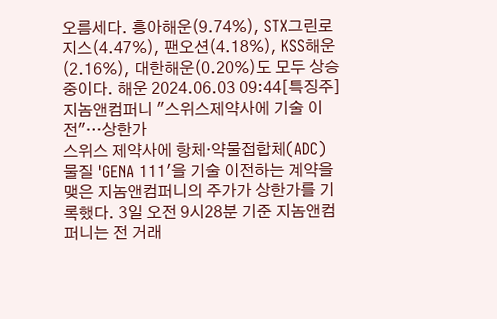오름세다. 흥아해운(9.74%), STX그린로지스(4.47%), 팬오션(4.18%), KSS해운(2.16%), 대한해운(0.20%)도 모두 상승 중이다. 해운 2024.06.03 09:44[특징주]지놈앤컴퍼니 "스위스제약사에 기술 이전"…상한가
스위스 제약사에 항체·약물접합체(ADC) 물질 'GENA 111'을 기술 이전하는 계약을 맺은 지놈앤컴퍼니의 주가가 상한가를 기록했다. 3일 오전 9시28분 기준 지놈앤컴퍼니는 전 거래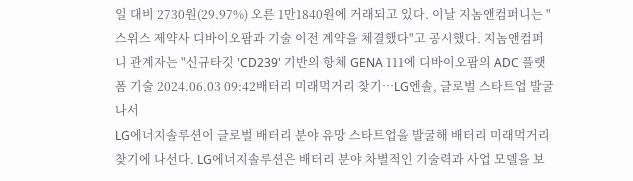일 대비 2730원(29.97%) 오른 1만1840원에 거래되고 있다. 이날 지놈앤컴퍼니는 "스위스 제약사 디바이오팜과 기술 이전 계약을 체결했다"고 공시했다. 지놈앤컴퍼니 관계자는 "신규타깃 'CD239' 기반의 항체 GENA 111에 디바이오팜의 ADC 플랫폼 기술 2024.06.03 09:42배터리 미래먹거리 찾기…LG엔솔, 글로벌 스타트업 발굴나서
LG에너지솔루션이 글로벌 배터리 분야 유망 스타트업을 발굴해 배터리 미래먹거리 찾기에 나선다. LG에너지솔루션은 배터리 분야 차별적인 기술력과 사업 모델을 보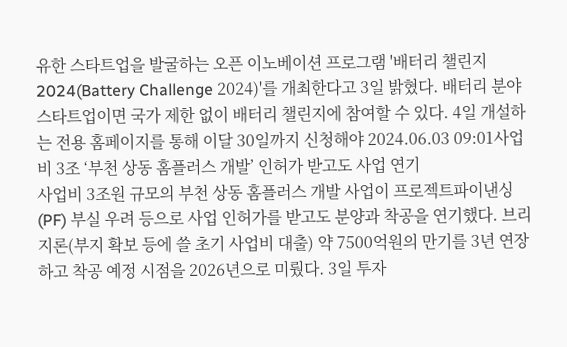유한 스타트업을 발굴하는 오픈 이노베이션 프로그램 '배터리 챌린지 2024(Battery Challenge 2024)'를 개최한다고 3일 밝혔다. 배터리 분야 스타트업이면 국가 제한 없이 배터리 챌린지에 참여할 수 있다. 4일 개설하는 전용 홈페이지를 통해 이달 30일까지 신청해야 2024.06.03 09:01사업비 3조 ‘부천 상동 홈플러스 개발’ 인허가 받고도 사업 연기
사업비 3조원 규모의 부천 상동 홈플러스 개발 사업이 프로젝트파이낸싱(PF) 부실 우려 등으로 사업 인허가를 받고도 분양과 착공을 연기했다. 브리지론(부지 확보 등에 쓸 초기 사업비 대출) 약 7500억원의 만기를 3년 연장하고 착공 예정 시점을 2026년으로 미뤘다. 3일 투자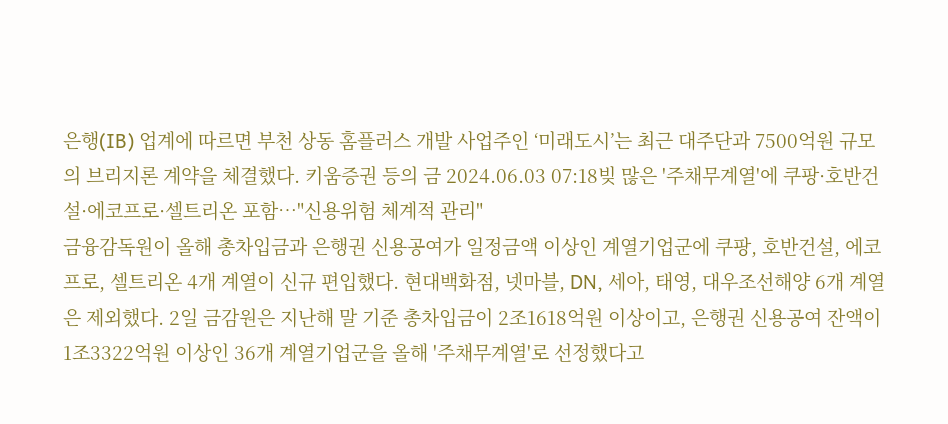은행(IB) 업계에 따르면 부천 상동 홈플러스 개발 사업주인 ‘미래도시’는 최근 대주단과 7500억원 규모의 브리지론 계약을 체결했다. 키움증권 등의 금 2024.06.03 07:18빚 많은 '주채무계열'에 쿠팡·호반건설·에코프로·셀트리온 포함…"신용위험 체계적 관리"
금융감독원이 올해 총차입금과 은행권 신용공여가 일정금액 이상인 계열기업군에 쿠팡, 호반건설, 에코프로, 셀트리온 4개 계열이 신규 편입했다. 현대백화점, 넷마블, DN, 세아, 태영, 대우조선해양 6개 계열은 제외했다. 2일 금감원은 지난해 말 기준 총차입금이 2조1618억원 이상이고, 은행권 신용공여 잔액이 1조3322억원 이상인 36개 계열기업군을 올해 '주채무계열'로 선정했다고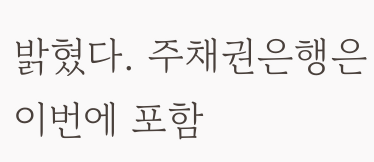밝혔다. 주채권은행은 이번에 포함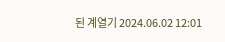된 계열기 2024.06.02 12:01